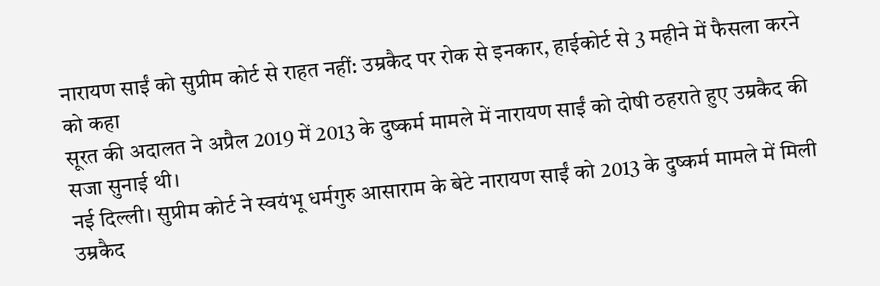नारायण साईं को सुप्रीम कोर्ट से राहत नहीं: उम्रकैद पर रोक से इनकार, हाईकोर्ट से 3 महीने में फैसला करने को कहा
सूरत की अदालत ने अप्रैल 2019 में 2013 के दुष्कर्म मामले में नारायण साईं को दोषी ठहराते हुए उम्रकैद की सजा सुनाई थी।
नई दिल्ली। सुप्रीम कोर्ट ने स्वयंभू धर्मगुरु आसाराम के बेटे नारायण साईं को 2013 के दुष्कर्म मामले में मिली उम्रकैद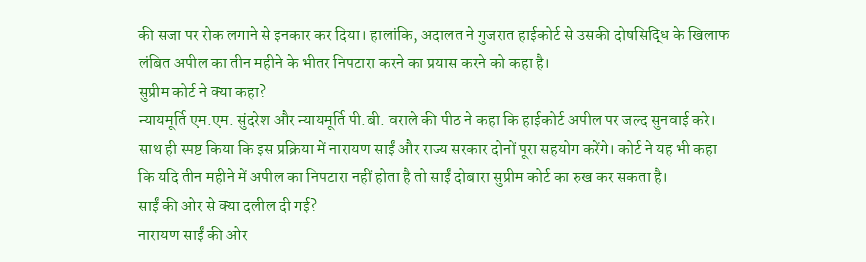की सजा पर रोक लगाने से इनकार कर दिया। हालांकि, अदालत ने गुजरात हाईकोर्ट से उसकी दोषसिद्धि के खिलाफ लंबित अपील का तीन महीने के भीतर निपटारा करने का प्रयास करने को कहा है।
सुप्रीम कोर्ट ने क्या कहा?
न्यायमूर्ति एम.एम. सुंदरेश और न्यायमूर्ति पी.बी. वराले की पीठ ने कहा कि हाईकोर्ट अपील पर जल्द सुनवाई करे। साथ ही स्पष्ट किया कि इस प्रक्रिया में नारायण साईं और राज्य सरकार दोनों पूरा सहयोग करेंगे। कोर्ट ने यह भी कहा कि यदि तीन महीने में अपील का निपटारा नहीं होता है तो साईं दोबारा सुप्रीम कोर्ट का रुख कर सकता है।
साईं की ओर से क्या दलील दी गई?
नारायण साईं की ओर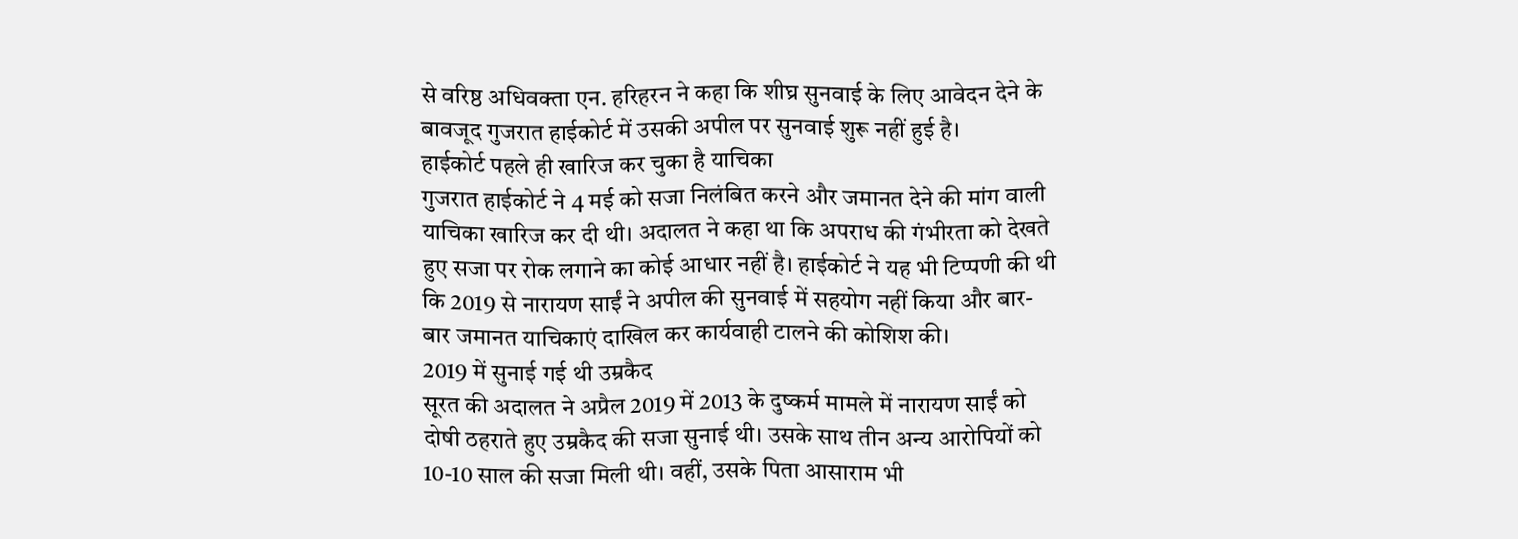से वरिष्ठ अधिवक्ता एन. हरिहरन ने कहा कि शीघ्र सुनवाई के लिए आवेदन देने के बावजूद गुजरात हाईकोर्ट में उसकी अपील पर सुनवाई शुरू नहीं हुई है।
हाईकोर्ट पहले ही खारिज कर चुका है याचिका
गुजरात हाईकोर्ट ने 4 मई को सजा निलंबित करने और जमानत देने की मांग वाली याचिका खारिज कर दी थी। अदालत ने कहा था कि अपराध की गंभीरता को देखते हुए सजा पर रोक लगाने का कोई आधार नहीं है। हाईकोर्ट ने यह भी टिप्पणी की थी कि 2019 से नारायण साईं ने अपील की सुनवाई में सहयोग नहीं किया और बार-बार जमानत याचिकाएं दाखिल कर कार्यवाही टालने की कोशिश की।
2019 में सुनाई गई थी उम्रकैद
सूरत की अदालत ने अप्रैल 2019 में 2013 के दुष्कर्म मामले में नारायण साईं को दोषी ठहराते हुए उम्रकैद की सजा सुनाई थी। उसके साथ तीन अन्य आरोपियों को 10-10 साल की सजा मिली थी। वहीं, उसके पिता आसाराम भी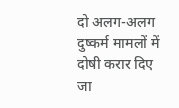दो अलग-अलग दुष्कर्म मामलों में दोषी करार दिए जा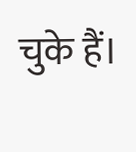चुके हैं।